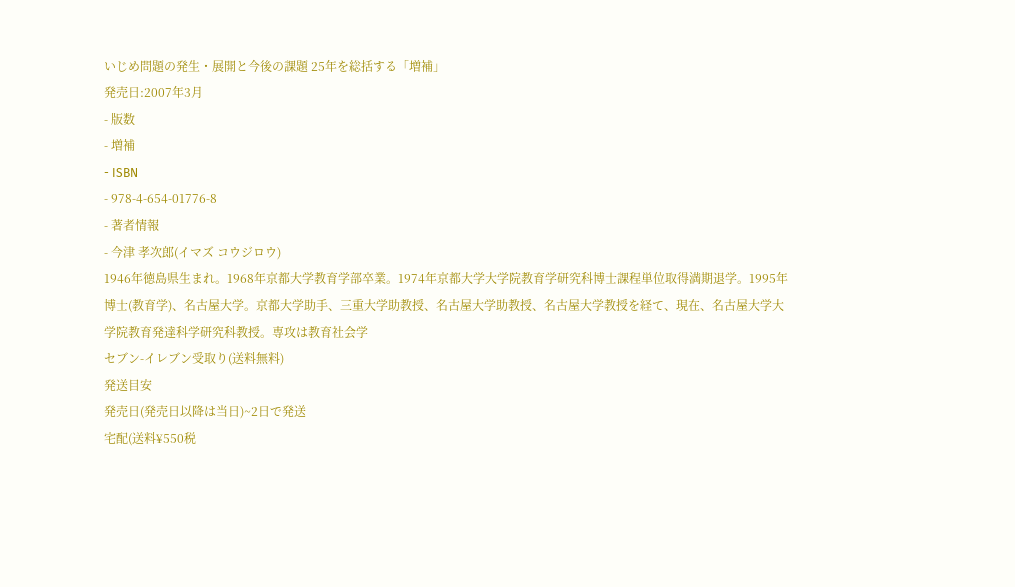いじめ問題の発生・展開と今後の課題 25年を総括する「増補」
発売日:2007年3月
- 版数
- 増補
- ISBN
- 978-4-654-01776-8
- 著者情報
- 今津 孝次郎(イマズ コウジロウ)
1946年徳島県生まれ。1968年京都大学教育学部卒業。1974年京都大学大学院教育学研究科博士課程単位取得満期退学。1995年博士(教育学)、名古屋大学。京都大学助手、三重大学助教授、名古屋大学助教授、名古屋大学教授を経て、現在、名古屋大学大学院教育発達科学研究科教授。専攻は教育社会学
セブン-イレブン受取り(送料無料)
発送目安
発売日(発売日以降は当日)~2日で発送
宅配(送料¥550税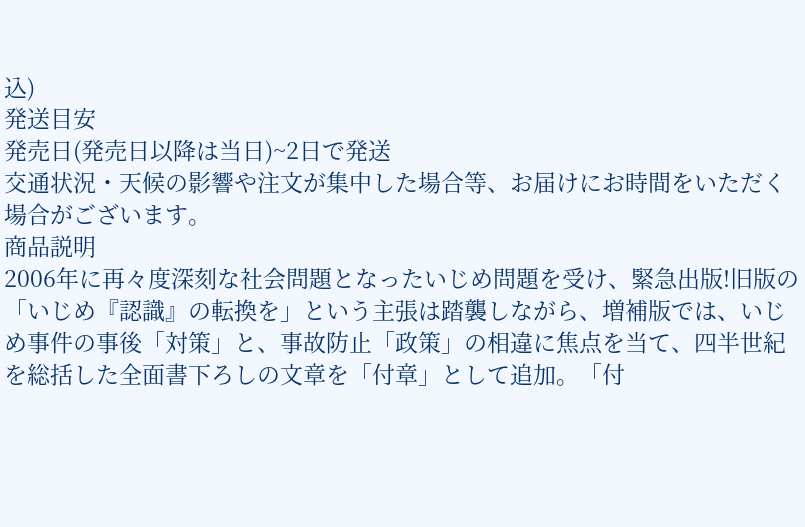込)
発送目安
発売日(発売日以降は当日)~2日で発送
交通状況・天候の影響や注文が集中した場合等、お届けにお時間をいただく場合がございます。
商品説明
2006年に再々度深刻な社会問題となったいじめ問題を受け、緊急出版!旧版の「いじめ『認識』の転換を」という主張は踏襲しながら、増補版では、いじめ事件の事後「対策」と、事故防止「政策」の相違に焦点を当て、四半世紀を総括した全面書下ろしの文章を「付章」として追加。「付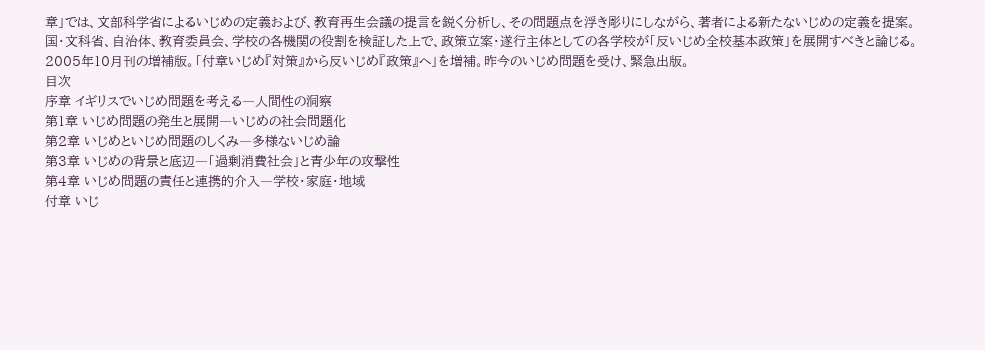章」では、文部科学省によるいじめの定義および、教育再生会議の提言を鋭く分析し、その問題点を浮き彫りにしながら、著者による新たないじめの定義を提案。国・文科省、自治体、教育委員会、学校の各機関の役割を検証した上で、政策立案・遂行主体としての各学校が「反いじめ全校基本政策」を展開すべきと論じる。
2005年10月刊の増補版。「付章いじめ『対策』から反いじめ『政策』へ」を増補。昨今のいじめ問題を受け、緊急出版。
目次
序章 イギリスでいじめ問題を考える―人間性の洞察
第1章 いじめ問題の発生と展開―いじめの社会問題化
第2章 いじめといじめ問題のしくみ―多様ないじめ論
第3章 いじめの背景と底辺―「過剰消費社会」と青少年の攻撃性
第4章 いじめ問題の責任と連携的介入―学校・家庭・地域
付章 いじ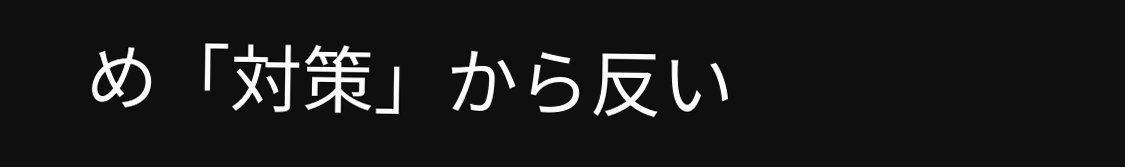め「対策」から反い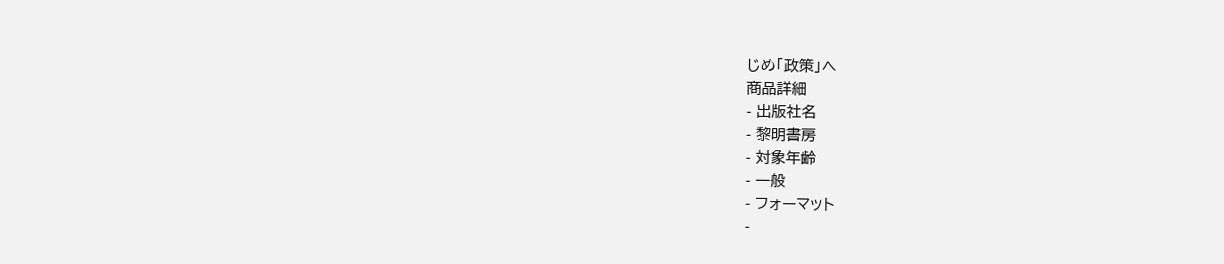じめ「政策」へ
商品詳細
- 出版社名
- 黎明書房
- 対象年齢
- 一般
- フォーマット
-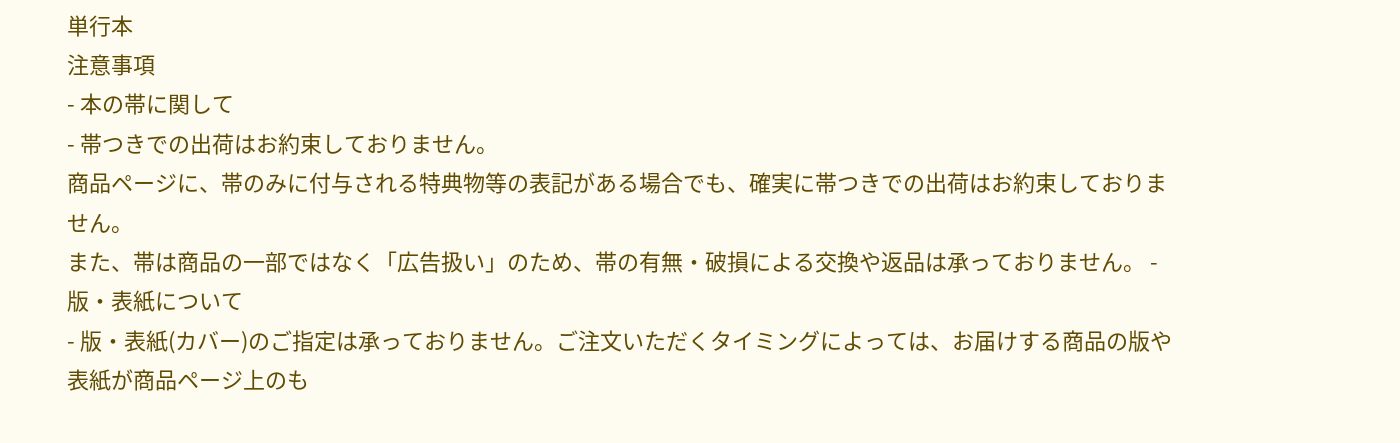単行本
注意事項
- 本の帯に関して
- 帯つきでの出荷はお約束しておりません。
商品ページに、帯のみに付与される特典物等の表記がある場合でも、確実に帯つきでの出荷はお約束しておりません。
また、帯は商品の一部ではなく「広告扱い」のため、帯の有無・破損による交換や返品は承っておりません。 - 版・表紙について
- 版・表紙(カバー)のご指定は承っておりません。ご注文いただくタイミングによっては、お届けする商品の版や表紙が商品ページ上のも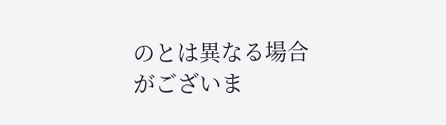のとは異なる場合がございま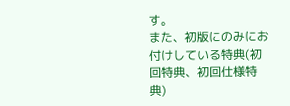す。
また、初版にのみにお付けしている特典(初回特典、初回仕様特典)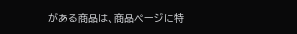がある商品は、商品ページに特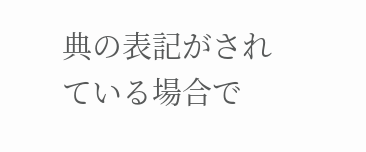典の表記がされている場合で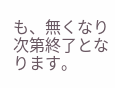も、無くなり次第終了となります。